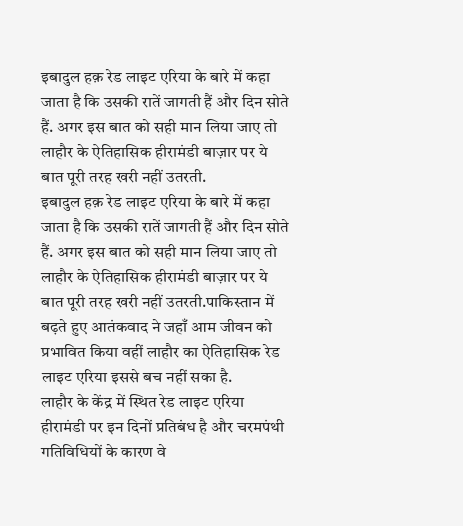इबादुल हक़ रेड लाइट एरिया के बारे में कहा जाता है कि उसकी रातें जागती हैं और दिन सोते हैं. अगर इस बात को सही मान लिया जाए तो लाहौर के ऐतिहासिक हीरामंडी बाज़ार पर ये बात पूरी तरह खरी नहीं उतरती.
इबादुल हक़ रेड लाइट एरिया के बारे में कहा जाता है कि उसकी रातें जागती हैं और दिन सोते हैं. अगर इस बात को सही मान लिया जाए तो लाहौर के ऐतिहासिक हीरामंडी बाज़ार पर ये बात पूरी तरह खरी नहीं उतरती.पाकिस्तान में बढ़ते हुए आतंकवाद ने जहाँ आम जीवन को प्रभावित किया वहीं लाहौर का ऐतिहासिक रेड लाइट एरिया इससे बच नहीं सका है.
लाहौर के केंद्र में स्थित रेड लाइट एरिया हीरामंडी पर इन दिनों प्रतिबंध है और चरमपंथी गतिविधियों के कारण वे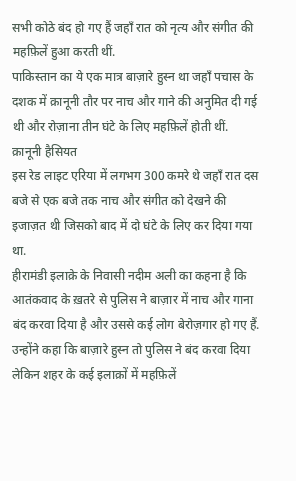सभी कोठे बंद हो गए हैं जहाँ रात को नृत्य और संगीत की महफ़िलें हुआ करती थीं.
पाकिस्तान का ये एक मात्र बाज़ारे हुस्न था जहाँ पचास के दशक में क़ानूनी तौर पर नाच और गाने की अनुमित दी गई थी और रोज़ाना तीन घंटे के लिए महफ़िलें होती थीं.
क़ानूनी हैसियत
इस रेड लाइट एरिया में लगभग 300 कमरे थे जहाँ रात दस बजे से एक बजे तक नाच और संगीत को देखने की इजाज़त थी जिसको बाद में दो घंटे के लिए कर दिया गया था.
हीरामंडी इलाक़े के निवासी नदीम अली का कहना है कि आतंकवाद के ख़तरे से पुलिस ने बाज़ार में नाच और गाना बंद करवा दिया है और उससे कई लोग बेरोज़गार हो गए हैं.
उन्होंने कहा कि बाज़ारे हुस्न तो पुलिस ने बंद करवा दिया लेकिन शहर के कई इलाक़ों में महफ़िलें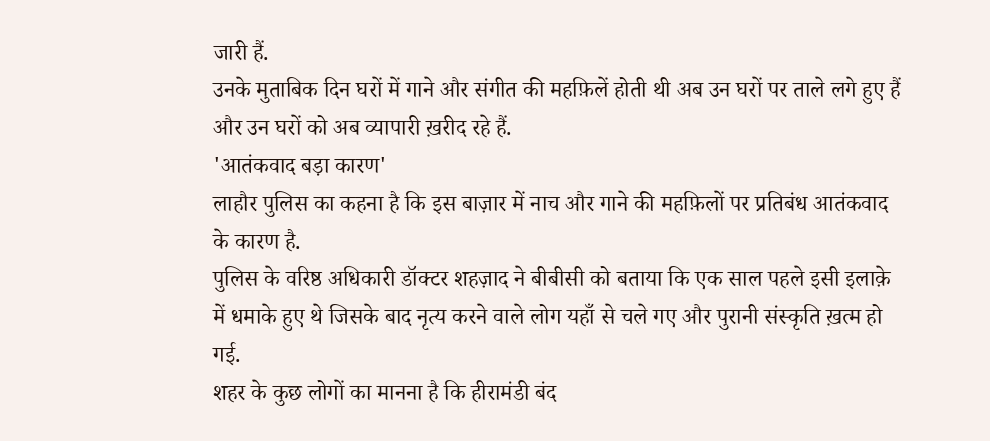जारी हैं.
उनके मुताबिक दिन घरों में गाने और संगीत की महफ़िलें होती थी अब उन घरों पर ताले लगे हुए हैं और उन घरों को अब व्यापारी ख़रीद रहे हैं.
'आतंकवाद बड़ा कारण'
लाहौर पुलिस का कहना है कि इस बाज़ार में नाच और गाने की महफ़िलों पर प्रतिबंध आतंकवाद के कारण है.
पुलिस के वरिष्ठ अधिकारी डॉक्टर शहज़ाद ने बीबीसी को बताया कि एक साल पहले इसी इलाक़े में धमाके हुए थे जिसके बाद नृत्य करने वाले लोग यहाँ से चले गए और पुरानी संस्कृति ख़त्म हो गई.
शहर के कुछ लोगों का मानना है कि हीरामंडी बंद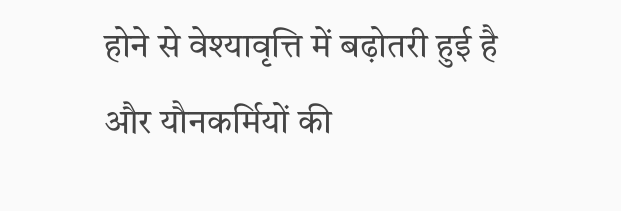होने से वेश्यावृत्ति में बढ़ोतरी हुई है और यौनकर्मियों की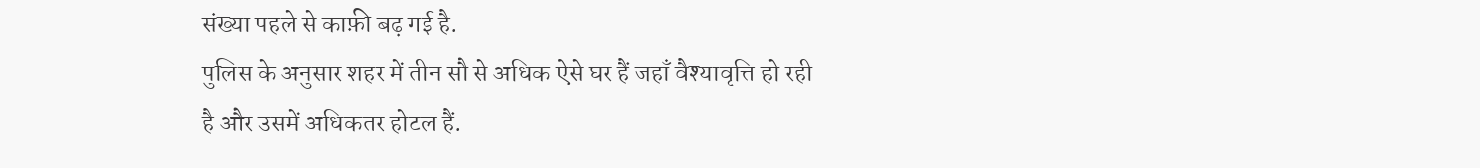संख्या पहले से काफ़ी बढ़ गई है.
पुलिस के अनुसार शहर में तीन सौ से अधिक ऐसे घर हैं जहाँ वैश्यावृत्ति हो रही है और उसमें अधिकतर होटल हैं.